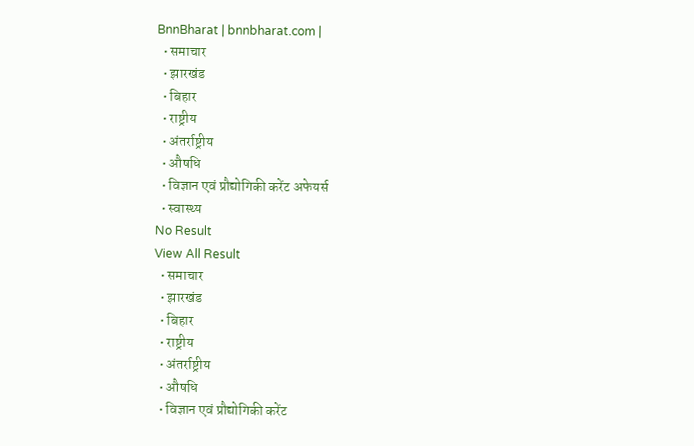BnnBharat | bnnbharat.com |
  • समाचार
  • झारखंड
  • बिहार
  • राष्ट्रीय
  • अंतर्राष्ट्रीय
  • औषधि
  • विज्ञान एवं प्रौद्योगिकी करेंट अफेयर्स
  • स्वास्थ्य
No Result
View All Result
  • समाचार
  • झारखंड
  • बिहार
  • राष्ट्रीय
  • अंतर्राष्ट्रीय
  • औषधि
  • विज्ञान एवं प्रौद्योगिकी करेंट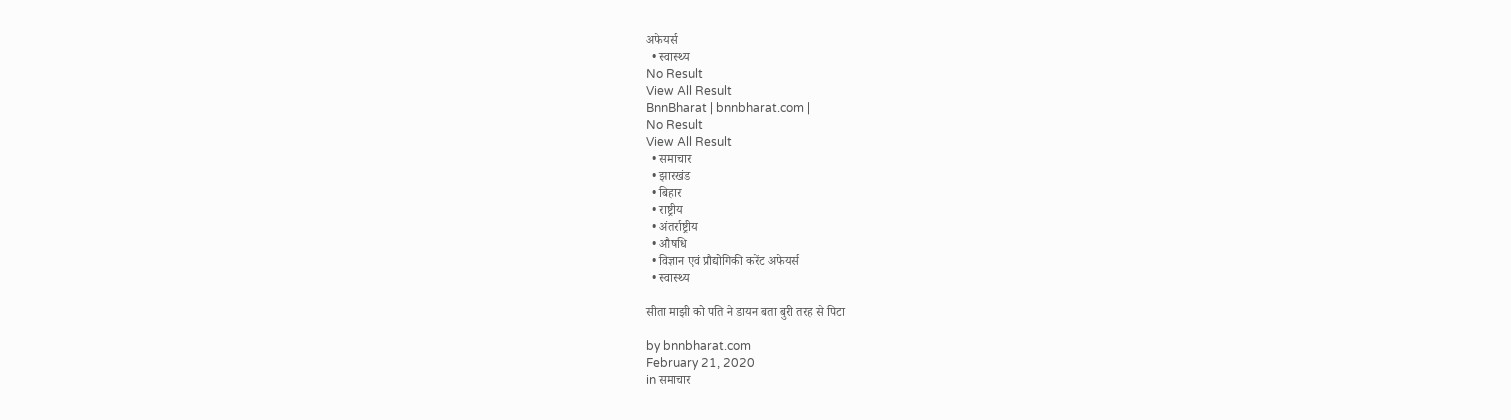अफेयर्स
  • स्वास्थ्य
No Result
View All Result
BnnBharat | bnnbharat.com |
No Result
View All Result
  • समाचार
  • झारखंड
  • बिहार
  • राष्ट्रीय
  • अंतर्राष्ट्रीय
  • औषधि
  • विज्ञान एवं प्रौद्योगिकी करेंट अफेयर्स
  • स्वास्थ्य

सीता माझी को पति ने डायन बता बुरी तरह से पिटा

by bnnbharat.com
February 21, 2020
in समाचार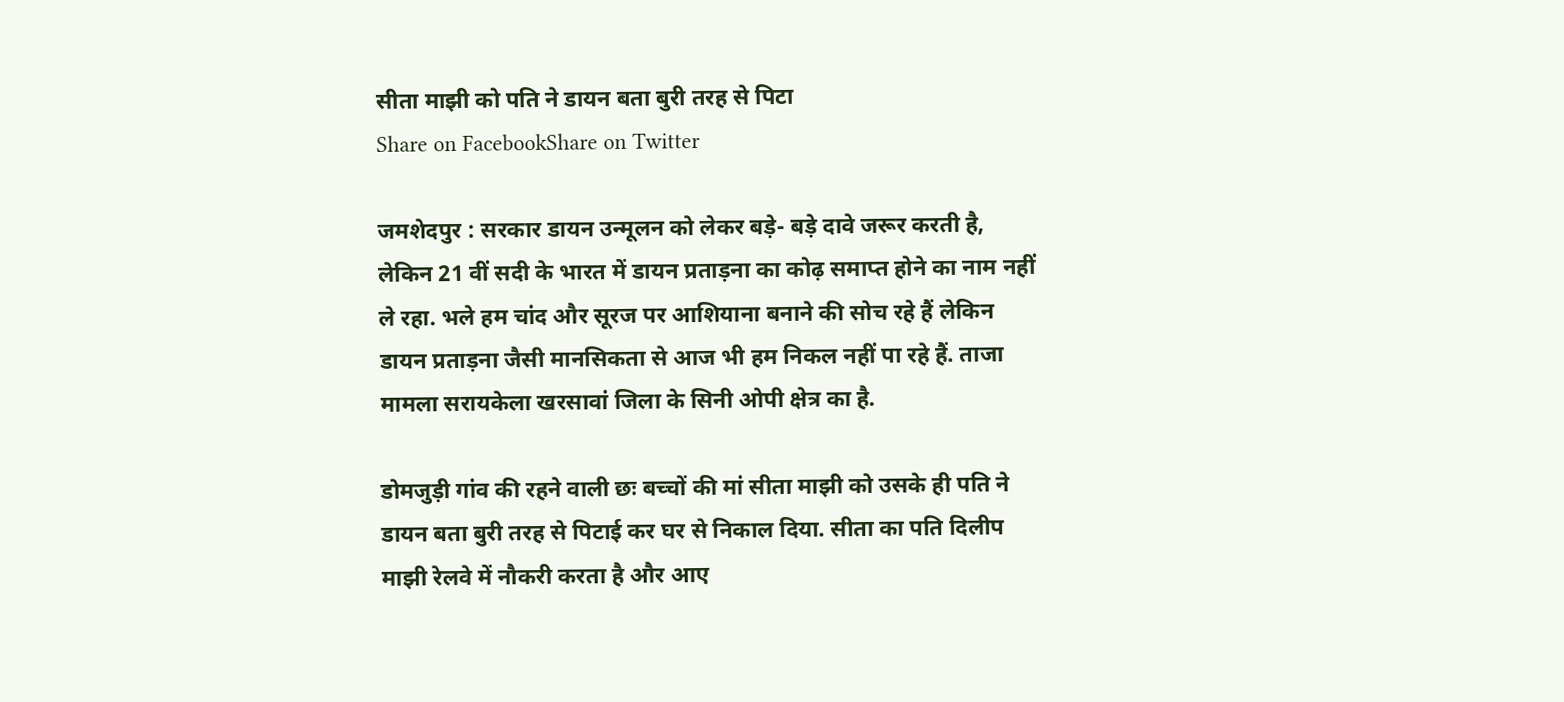सीता माझी को पति ने डायन बता बुरी तरह से पिटा
Share on FacebookShare on Twitter

जमशेदपुर : सरकार डायन उन्मूलन को लेकर बड़े- बड़े दावे जरूर करती है, लेकिन 21 वीं सदी के भारत में डायन प्रताड़ना का कोढ़ समाप्त होने का नाम नहीं ले रहा. भले हम चांद और सूरज पर आशियाना बनाने की सोच रहे हैं लेकिन डायन प्रताड़ना जैसी मानसिकता से आज भी हम निकल नहीं पा रहे हैं. ताजा मामला सरायकेला खरसावां जिला के सिनी ओपी क्षेत्र का है.

डोमजुड़ी गांव की रहने वाली छः बच्चों की मां सीता माझी को उसके ही पति ने डायन बता बुरी तरह से पिटाई कर घर से निकाल दिया. सीता का पति दिलीप माझी रेलवे में नौकरी करता है और आए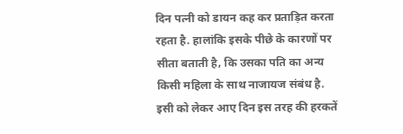दिन पत्नी को डायन कह कर प्रताड़ित करता रहता है. हालांकि इसके पीछे के कारणों पर सीता बताती है, कि उसका पति का अन्य किसी महिला के साथ नाजायज संबंध है. इसी को लेकर आए दिन इस तरह की हरकतें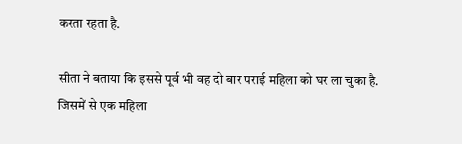करता रहता है.

सीता ने बताया कि इससे पूर्व भी वह दो बार पराई महिला को घर ला चुका है. जिसमें से एक महिला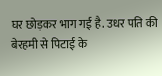घर छोड़कर भाग गई है. उधर पति की बेरहमी से पिटाई के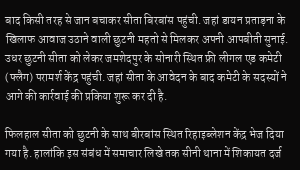बाद किसी तरह से जान बचाकर सीता बिरबांस पहुंची. जहां डायन प्रताड़ना के खिलाफ आवाज उठाने वाली छुटनी महतो से मिलकर अपनी आपबीती सुनाई. उधर छुटनी सीता को लेकर जमशेदपुर के सोनारी स्थित फ्री लीगल एड कमेटी (फ्लैग) परामर्श केंद्र पहुंची. जहां सीता के आवेदन के बाद कमेटी के सदस्यों ने आगे की कार्रवाई की प्रकिया शुरू कर दी है.

फिलहाल सीता को छुटनी के साथ बीरबांस स्थित रिहाइब्लेशन केंद्र भेज दिया गया है. हालांकि इस संबंध में समाचार लिखे तक सीनी थाना में शिकायत दर्ज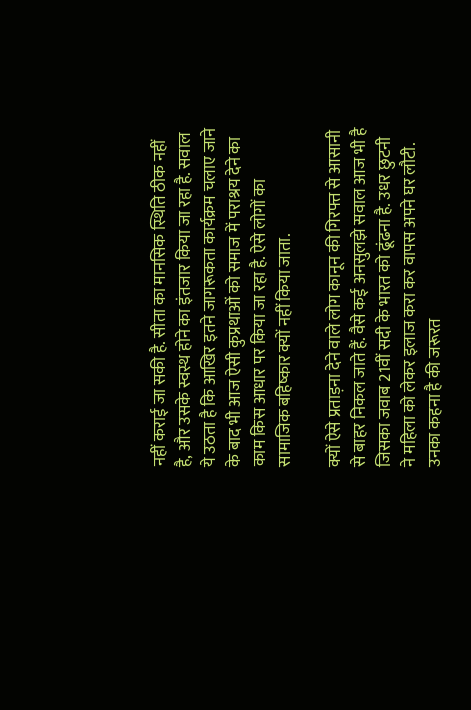नहीं कराई जा सकी है. सीता का मानसिक स्थिति ठीक नहीं है, और उसके स्वस्थ होने का इंतजार किया जा रहा है. सवाल ये उठता है कि आखिर इतने जागरूकता कार्यक्रम चलाए जाने के बाद भी आज ऐसी कुप्रथाओं को समाज में पराश्रय देने का काम किस आधार पर किया जा रहा है. ऐसे लोगों का सामाजिक बहिष्कार क्यों नहीं किया जाता.

क्यों ऐसे प्रताड़ना देने वाले लोग कानून की गिरफ्त से आसानी से बाहर निकल जाते हैं. वैसे कई अनसुलझे सवाल आज भी है जिसका जवाब 21वीं सदी के भारत को ढूंढना है. उधर छुटनी ने महिला को लेकर इलाज करा कर वापस अपने घर लौटी. उनका कहना है की जरूरत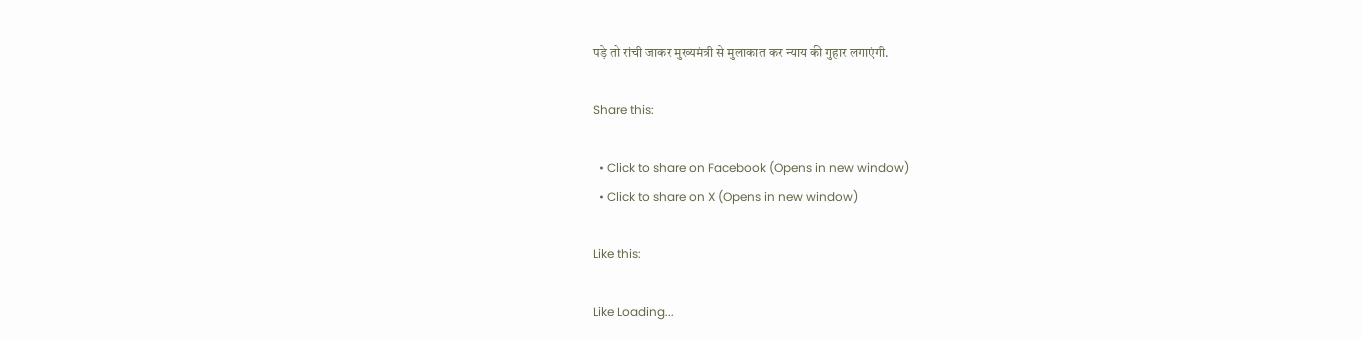पड़े तो रांची जाकर मुख्यमंत्री से मुलाकात कर न्याय की गुहार लगाएंगी.

Share this:

  • Click to share on Facebook (Opens in new window)
  • Click to share on X (Opens in new window)

Like this:

Like Loading...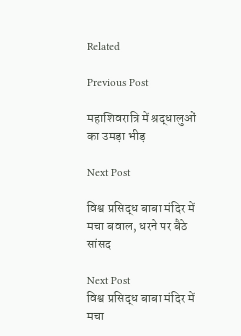Related

Previous Post

महाशिवरात्रि में श्रद्धालुओं का उमड़ा भीड़

Next Post

विश्व प्रसिद्ध बाबा मंदिर में मचा बवाल, धरने पर बैठे सांसद

Next Post
विश्व प्रसिद्ध बाबा मंदिर में मचा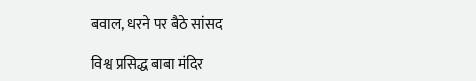बवाल, धरने पर बैठे सांसद

विश्व प्रसिद्ध बाबा मंदिर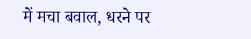में मचा बवाल, धरने पर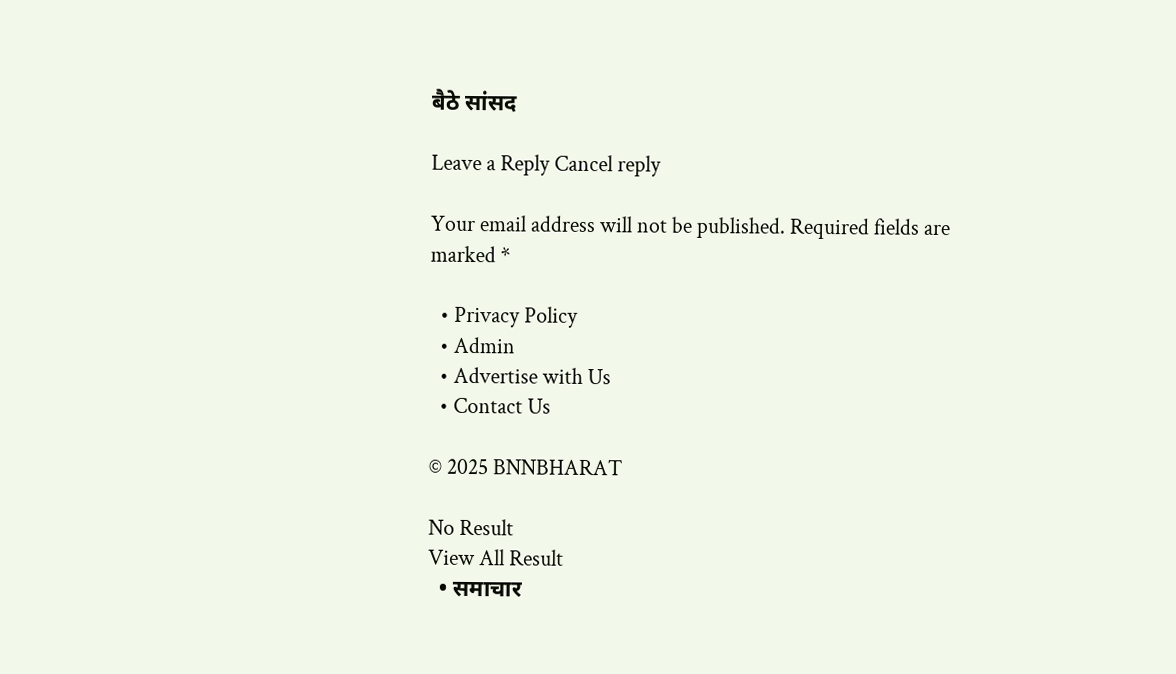बैठे सांसद

Leave a Reply Cancel reply

Your email address will not be published. Required fields are marked *

  • Privacy Policy
  • Admin
  • Advertise with Us
  • Contact Us

© 2025 BNNBHARAT

No Result
View All Result
  • समाचार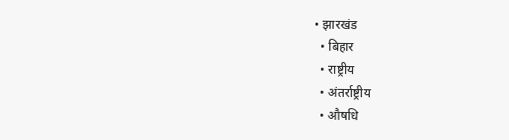• झारखंड
  • बिहार
  • राष्ट्रीय
  • अंतर्राष्ट्रीय
  • औषधि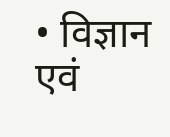• विज्ञान एवं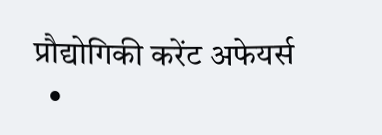प्रौद्योगिकी करेंट अफेयर्स
  •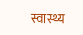स्वास्थ्य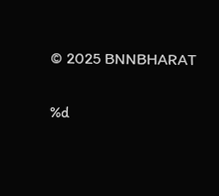© 2025 BNNBHARAT

%d